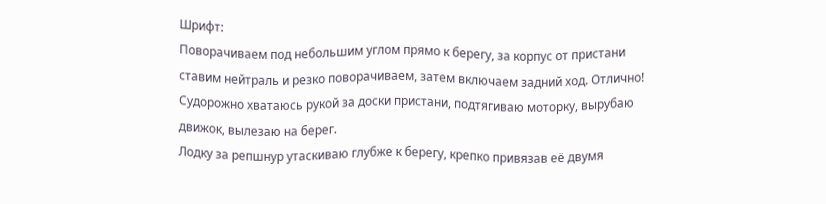Шрифт:
Поворачиваем под небольшим углом прямо к берегу, за корпус от пристани ставим нейтраль и резко поворачиваем, затем включаем задний ход. Отлично! Судорожно хватаюсь рукой за доски пристани, подтягиваю моторку, вырубаю движок, вылезаю на берег.
Лодку за репшнур утаскиваю глубже к берегу, крепко привязав её двумя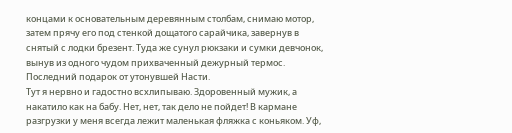концами к основательным деревянным столбам, снимаю мотор, затем прячу его под стенкой дощатого сарайчика, завернув в снятый с лодки брезент. Туда же сунул рюкзаки и сумки девчонок, вынув из одного чудом прихваченный дежурный термос. Последний подарок от утонувшей Насти.
Тут я нервно и гадостно всхлипываю. Здоровенный мужик, а накатило как на бабу. Нет, нет, так дело не пойдет! В кармане разгрузки у меня всегда лежит маленькая фляжка с коньяком. Уф,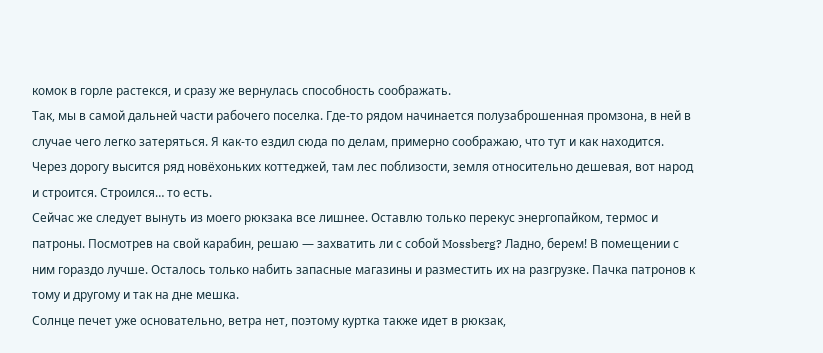комок в горле растекся, и сразу же вернулась способность соображать.
Так, мы в самой дальней части рабочего поселка. Где-то рядом начинается полузаброшенная промзона, в ней в случае чего легко затеряться. Я как-то ездил сюда по делам, примерно соображаю, что тут и как находится. Через дорогу высится ряд новёхоньких коттеджей, там лес поблизости, земля относительно дешевая, вот народ и строится. Строился… то есть.
Сейчас же следует вынуть из моего рюкзака все лишнее. Оставлю только перекус энергопайком, термос и патроны. Посмотрев на свой карабин, решаю — захватить ли с собой Mossberg? Ладно, берем! В помещении с ним гораздо лучше. Осталось только набить запасные магазины и разместить их на разгрузке. Пачка патронов к тому и другому и так на дне мешка.
Солнце печет уже основательно, ветра нет, поэтому куртка также идет в рюкзак,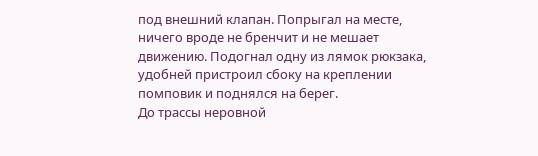под внешний клапан. Попрыгал на месте, ничего вроде не бренчит и не мешает движению. Подогнал одну из лямок рюкзака, удобней пристроил сбоку на креплении помповик и поднялся на берег.
До трассы неровной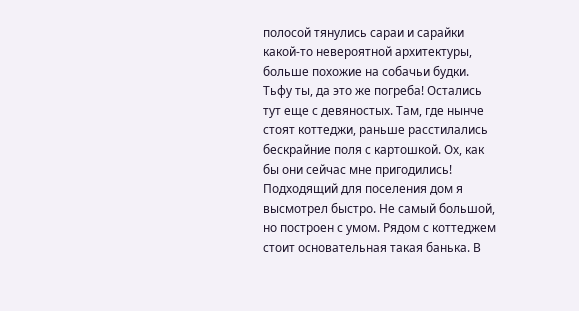полосой тянулись сараи и сарайки какой-то невероятной архитектуры, больше похожие на собачьи будки. Тьфу ты, да это же погреба! Остались тут еще с девяностых. Там, где нынче стоят коттеджи, раньше расстилались бескрайние поля с картошкой. Ох, как бы они сейчас мне пригодились!
Подходящий для поселения дом я высмотрел быстро. Не самый большой, но построен с умом. Рядом с коттеджем стоит основательная такая банька. В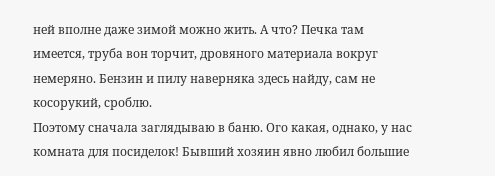ней вполне даже зимой можно жить. А что? Печка там имеется, труба вон торчит, дровяного материала вокруг немеряно. Бензин и пилу наверняка здесь найду, сам не косорукий, сроблю.
Поэтому сначала заглядываю в баню. Ого какая, однако, у нас комната для посиделок! Бывший хозяин явно любил большие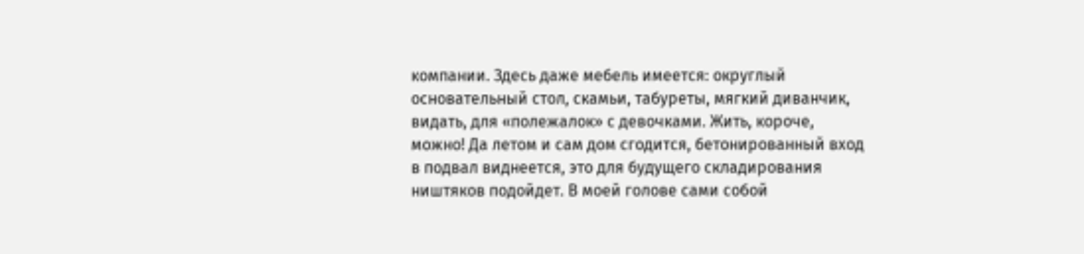компании. Здесь даже мебель имеется: округлый основательный стол, скамьи, табуреты, мягкий диванчик, видать, для «полежалок» с девочками. Жить, короче, можно! Да летом и сам дом сгодится, бетонированный вход в подвал виднеется, это для будущего складирования ништяков подойдет. В моей голове сами собой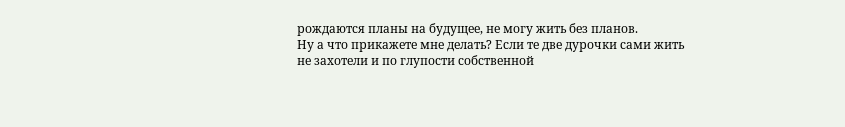рождаются планы на будущее, не могу жить без планов.
Ну а что прикажете мне делать? Если те две дурочки сами жить не захотели и по глупости собственной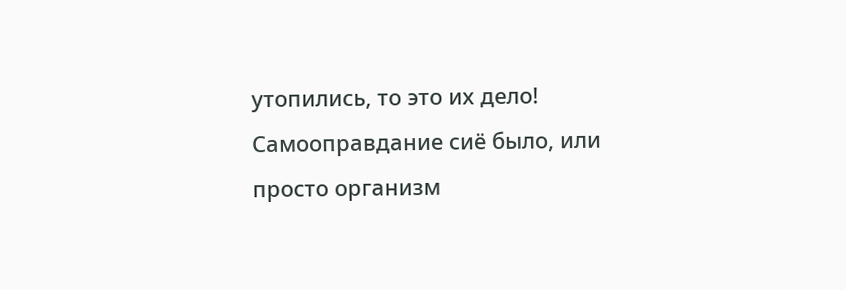утопились, то это их дело! Самооправдание сиё было, или просто организм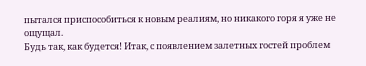пытался приспособиться к новым реалиям, но никакого горя я уже не ощущал.
Будь так, как будется! Итак, с появлением залетных гостей проблем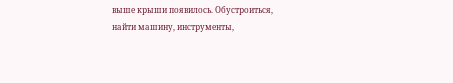выше крыши появилось. Обустроиться, найти машину, инструменты,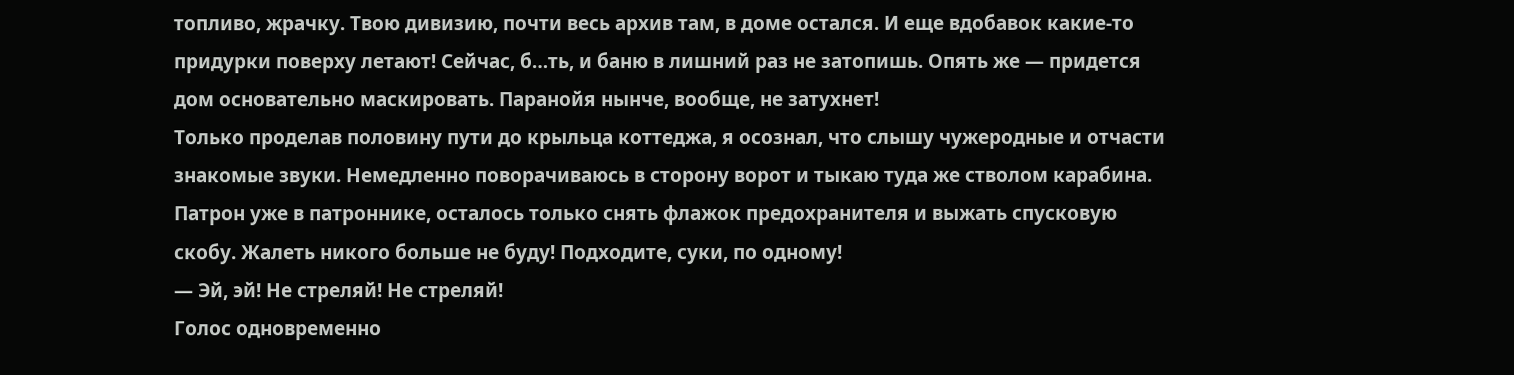топливо, жрачку. Твою дивизию, почти весь архив там, в доме остался. И еще вдобавок какие-то придурки поверху летают! Сейчас, б…ть, и баню в лишний раз не затопишь. Опять же — придется дом основательно маскировать. Паранойя нынче, вообще, не затухнет!
Только проделав половину пути до крыльца коттеджа, я осознал, что слышу чужеродные и отчасти знакомые звуки. Немедленно поворачиваюсь в сторону ворот и тыкаю туда же стволом карабина. Патрон уже в патроннике, осталось только снять флажок предохранителя и выжать спусковую скобу. Жалеть никого больше не буду! Подходите, суки, по одному!
— Эй, эй! Не стреляй! Не стреляй!
Голос одновременно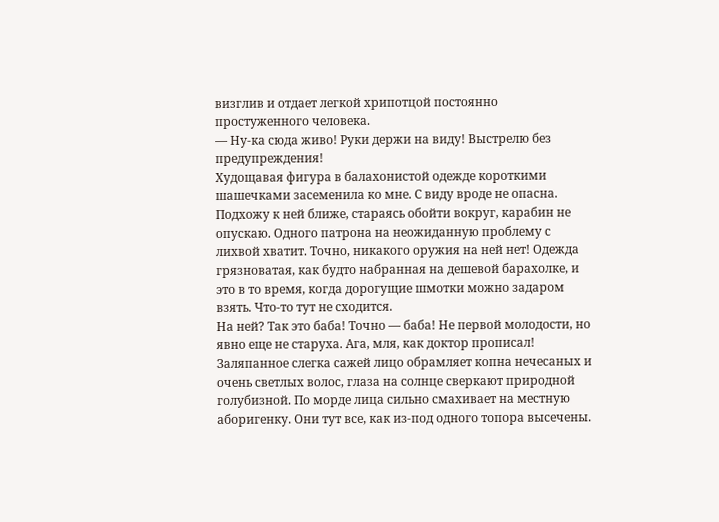визглив и отдает легкой хрипотцой постоянно простуженного человека.
— Ну-ка сюда живо! Руки держи на виду! Выстрелю без предупреждения!
Худощавая фигура в балахонистой одежде короткими шашечками засеменила ко мне. С виду вроде не опасна. Подхожу к ней ближе, стараясь обойти вокруг, карабин не опускаю. Одного патрона на неожиданную проблему с лихвой хватит. Точно, никакого оружия на ней нет! Одежда грязноватая, как будто набранная на дешевой барахолке, и это в то время, когда дорогущие шмотки можно задаром взять. Что-то тут не сходится.
На ней? Так это баба! Точно — баба! Не первой молодости, но явно еще не старуха. Ага, мля, как доктор прописал! Заляпанное слегка сажей лицо обрамляет копна нечесаных и очень светлых волос, глаза на солнце сверкают природной голубизной. По морде лица сильно смахивает на местную аборигенку. Они тут все, как из-под одного топора высечены.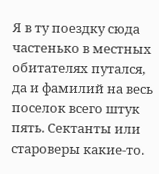Я в ту поездку сюда частенько в местных обитателях путался, да и фамилий на весь поселок всего штук пять. Сектанты или староверы какие-то.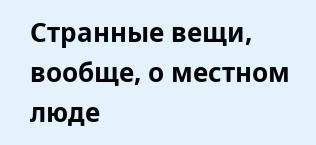Странные вещи, вообще, о местном люде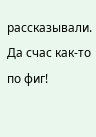рассказывали. Да счас как-то по фиг!